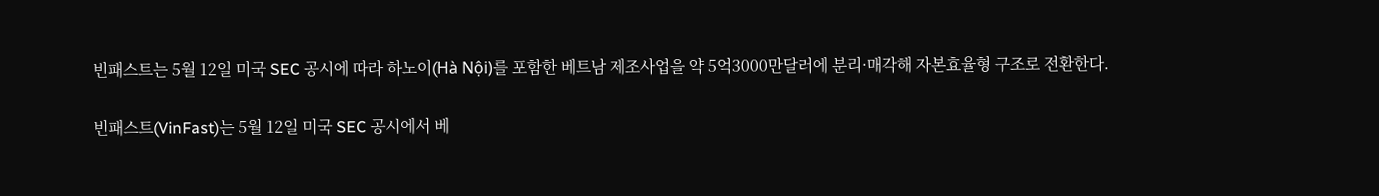빈패스트는 5월 12일 미국 SEC 공시에 따라 하노이(Hà Nội)를 포함한 베트남 제조사업을 약 5억3000만달러에 분리·매각해 자본효율형 구조로 전환한다.

빈패스트(VinFast)는 5월 12일 미국 SEC 공시에서 베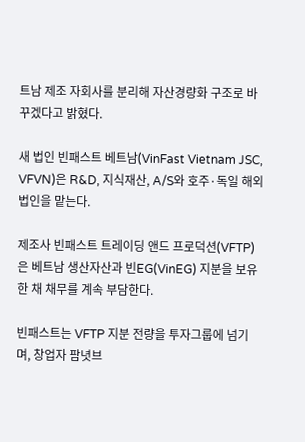트남 제조 자회사를 분리해 자산경량화 구조로 바꾸겠다고 밝혔다.

새 법인 빈패스트 베트남(VinFast Vietnam JSC, VFVN)은 R&D, 지식재산, A/S와 호주·독일 해외법인을 맡는다.

제조사 빈패스트 트레이딩 앤드 프로덕션(VFTP)은 베트남 생산자산과 빈EG(VinEG) 지분을 보유한 채 채무를 계속 부담한다.

빈패스트는 VFTP 지분 전량을 투자그룹에 넘기며, 창업자 팜녓브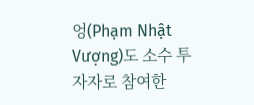엉(Phạm Nhật Vượng)도 소수 투자자로 참여한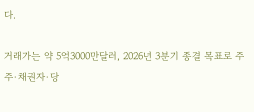다.

거래가는 약 5억3000만달러, 2026년 3분기 종결 목표로 주주·채권자·당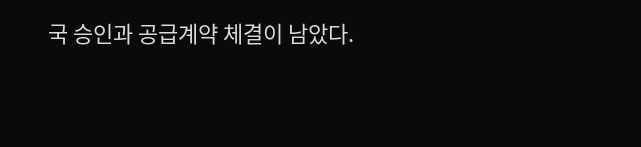국 승인과 공급계약 체결이 남았다.